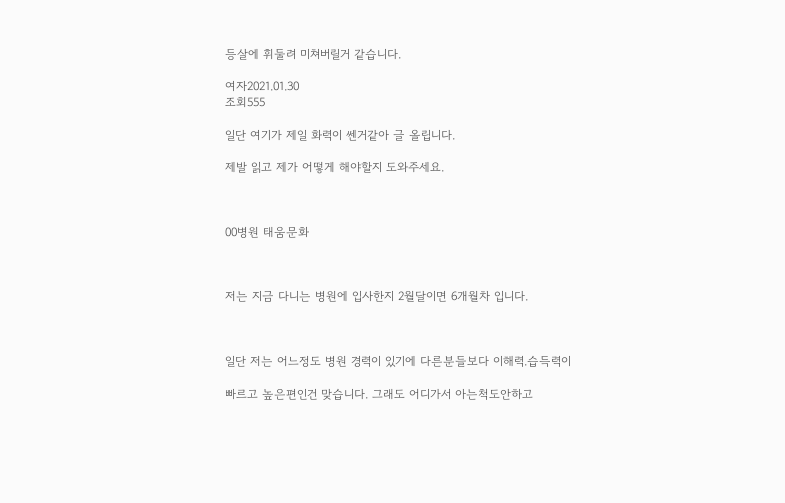등살에 휘둘려 미쳐버릴거 같습니다.

여자2021.01.30
조회555

일단 여기가 제일 화력이 쎈거같아 글 올립니다.

제발 읽고 제가 어떻게 해야할지 도와주세요.



00병원 태움문화



저는 지금 다니는 병원에 입사한지 2월달이면 6개월차 입니다.



일단 저는 어느정도 병원 경력이 있기에 다른분들보다 이해력.습득력이

빠르고 높은편인건 맞습니다. 그래도 어디가서 아는척도안하고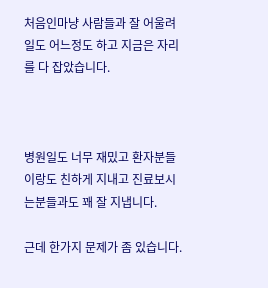처음인마냥 사람들과 잘 어울려 일도 어느정도 하고 지금은 자리를 다 잡았습니다.



병원일도 너무 재밌고 환자분들이랑도 친하게 지내고 진료보시는분들과도 꽤 잘 지냅니다.

근데 한가지 문제가 좀 있습니다.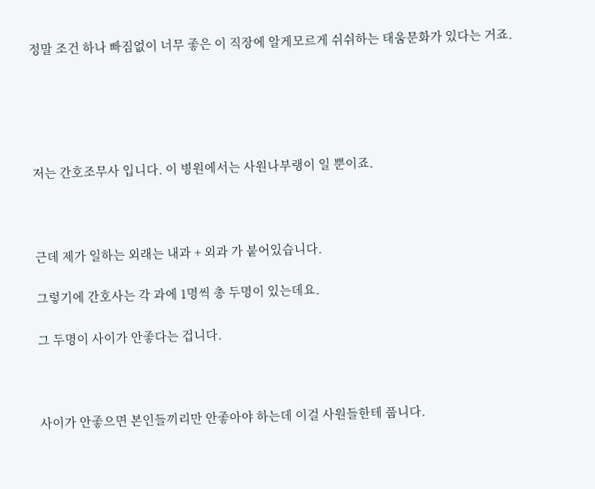정말 조건 하나 빠짐없이 너무 좋은 이 직장에 알게모르게 쉬쉬하는 태움문화가 있다는 거죠.





저는 간호조무사 입니다. 이 병원에서는 사원나부랭이 일 뿐이죠.



근데 제가 일하는 외래는 내과 + 외과 가 붙어있습니다.

그렇기에 간호사는 각 과에 1명씩 총 두명이 있는데요.

그 두명이 사이가 안좋다는 겁니다.



사이가 안좋으면 본인들끼리만 안좋아야 하는데 이걸 사원들한테 풉니다.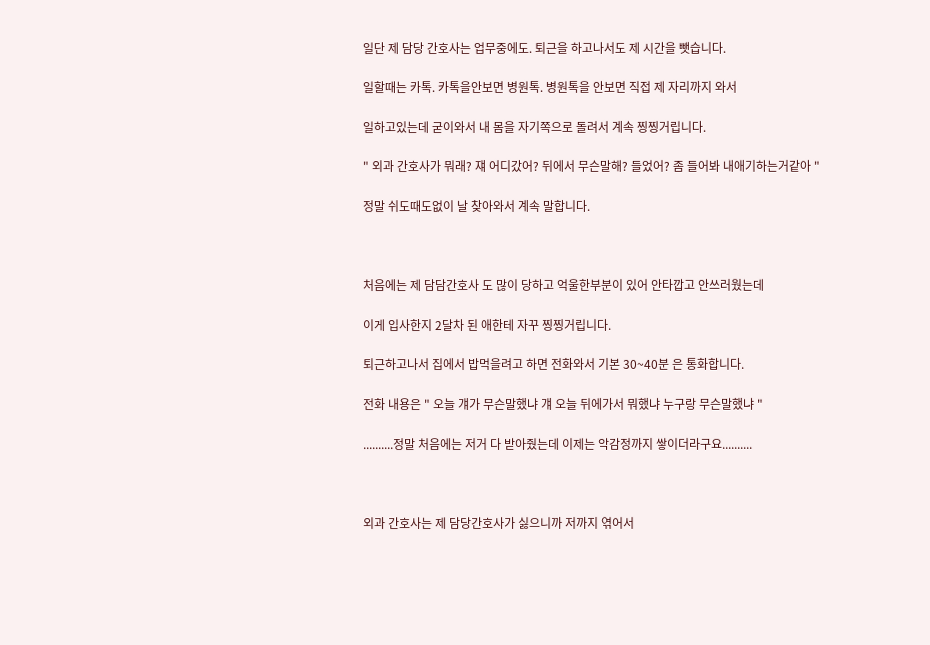일단 제 담당 간호사는 업무중에도. 퇴근을 하고나서도 제 시간을 뺏습니다.

일할때는 카톡. 카톡을안보면 병원톡. 병원톡을 안보면 직접 제 자리까지 와서

일하고있는데 굳이와서 내 몸을 자기쪽으로 돌려서 계속 찡찡거립니다.

" 외과 간호사가 뭐래? 쟤 어디갔어? 뒤에서 무슨말해? 들었어? 좀 들어봐 내애기하는거같아 "

정말 쉬도때도없이 날 찾아와서 계속 말합니다.



처음에는 제 담담간호사 도 많이 당하고 억울한부분이 있어 안타깝고 안쓰러웠는데

이게 입사한지 2달차 된 애한테 자꾸 찡찡거립니다.

퇴근하고나서 집에서 밥먹을려고 하면 전화와서 기본 30~40분 은 통화합니다.

전화 내용은 " 오늘 걔가 무슨말했냐 걔 오늘 뒤에가서 뭐했냐 누구랑 무슨말했냐 "

..........정말 처음에는 저거 다 받아줬는데 이제는 악감정까지 쌓이더라구요..........



외과 간호사는 제 담당간호사가 싫으니까 저까지 엮어서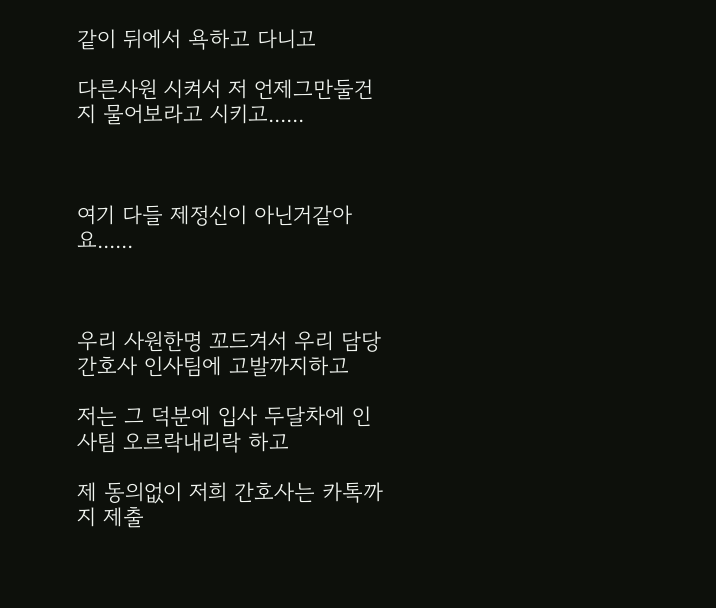같이 뒤에서 욕하고 다니고

다른사원 시켜서 저 언제그만둘건지 물어보라고 시키고......



여기 다들 제정신이 아닌거같아요......



우리 사원한명 꼬드겨서 우리 담당간호사 인사팀에 고발까지하고

저는 그 덕분에 입사 두달차에 인사팀 오르락내리락 하고

제 동의없이 저희 간호사는 카톡까지 제출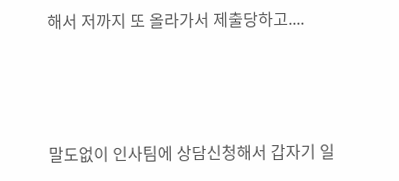해서 저까지 또 올라가서 제출당하고....



말도없이 인사팀에 상담신청해서 갑자기 일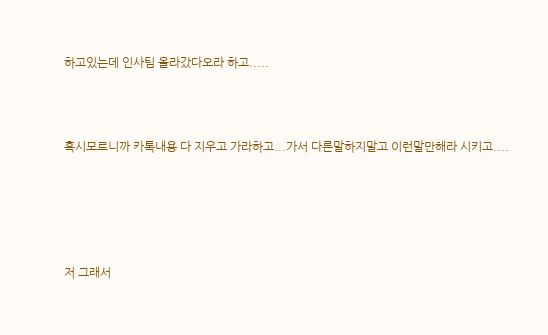하고있는데 인사팀 올라갔다오라 하고.....



혹시모르니까 카톡내용 다 지우고 가라하고...가서 다른말하지말고 이런말만해라 시키고....





저 그래서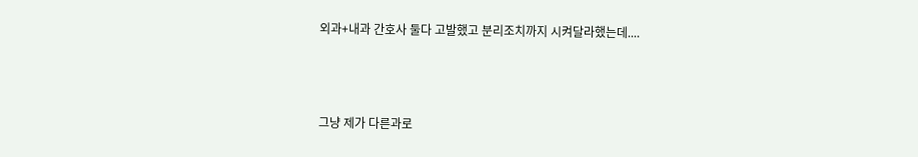외과+내과 간호사 둘다 고발했고 분리조치까지 시켜달라했는데....



그냥 제가 다른과로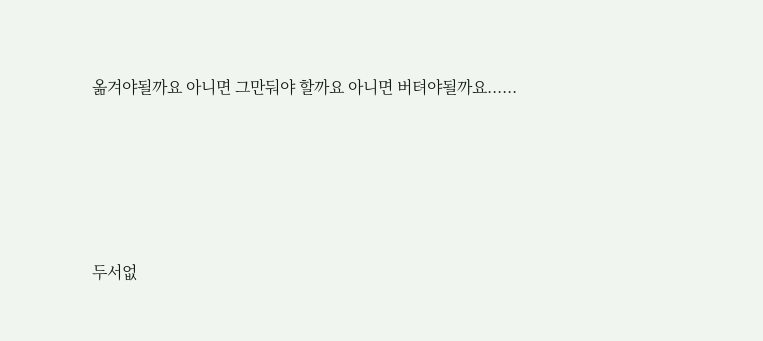옮겨야될까요 아니면 그만둬야 할까요 아니면 버텨야될까요......







두서없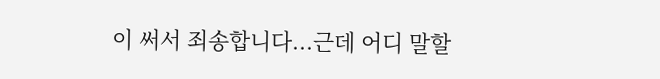이 써서 죄송합니다...근데 어디 말할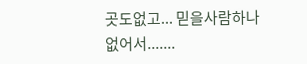곳도없고... 믿을사람하나없어서.......